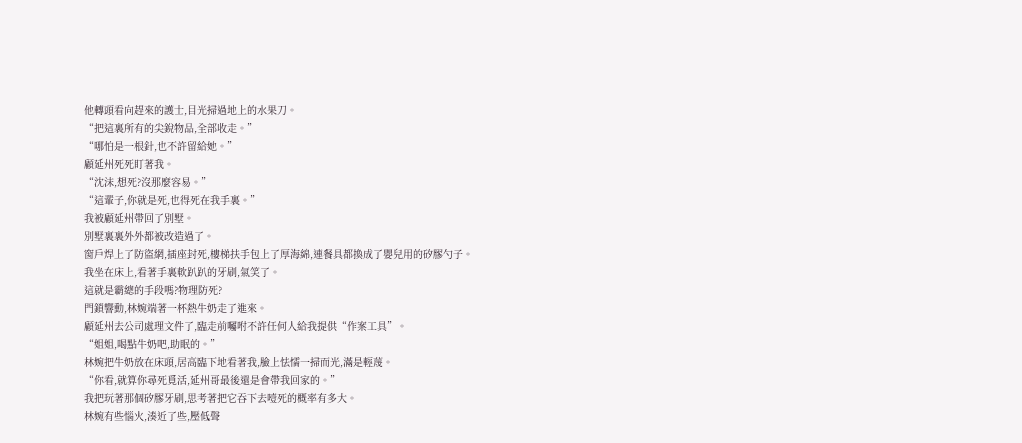他轉頭看向趕來的護士,目光掃過地上的水果刀。
“把這裏所有的尖銳物品,全部收走。”
“哪怕是一根針,也不許留給她。”
顧延州死死盯著我。
“沈沫,想死?沒那麼容易。”
“這輩子,你就是死,也得死在我手裏。”
我被顧延州帶回了別墅。
別墅裏裏外外都被改造過了。
窗戶焊上了防盜網,插座封死,樓梯扶手包上了厚海綿,連餐具都換成了嬰兒用的矽膠勺子。
我坐在床上,看著手裏軟趴趴的牙刷,氣笑了。
這就是霸總的手段嗎?物理防死?
門鎖響動,林婉端著一杯熱牛奶走了進來。
顧延州去公司處理文件了,臨走前囑咐不許任何人給我提供“作案工具”。
“姐姐,喝點牛奶吧,助眠的。”
林婉把牛奶放在床頭,居高臨下地看著我,臉上怯懦一掃而光,滿是輕蔑。
“你看,就算你尋死覓活,延州哥最後還是會帶我回家的。”
我把玩著那個矽膠牙刷,思考著把它吞下去噎死的概率有多大。
林婉有些惱火,湊近了些,壓低聲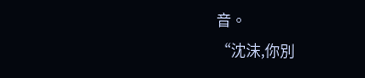音。
“沈沫,你別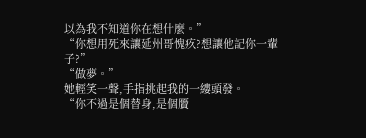以為我不知道你在想什麼。”
“你想用死來讓延州哥愧疚?想讓他記你一輩子?”
“做夢。”
她輕笑一聲,手指挑起我的一縷頭發。
“你不過是個替身,是個贗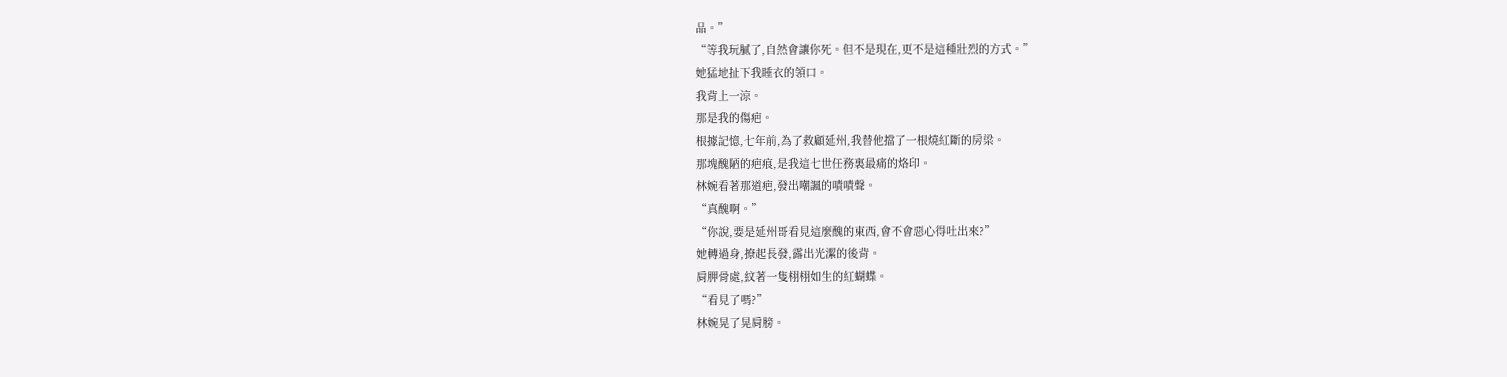品。”
“等我玩膩了,自然會讓你死。但不是現在,更不是這種壯烈的方式。”
她猛地扯下我睡衣的領口。
我背上一涼。
那是我的傷疤。
根據記憶,七年前,為了救顧延州,我替他擋了一根燒紅斷的房梁。
那塊醜陋的疤痕,是我這七世任務裏最痛的烙印。
林婉看著那道疤,發出嘲諷的嘖嘖聲。
“真醜啊。”
“你說,要是延州哥看見這麼醜的東西,會不會惡心得吐出來?”
她轉過身,撩起長發,露出光潔的後背。
肩胛骨處,紋著一隻栩栩如生的紅蝴蝶。
“看見了嗎?”
林婉晃了晃肩膀。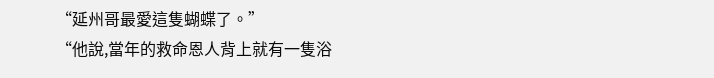“延州哥最愛這隻蝴蝶了。”
“他說,當年的救命恩人背上就有一隻浴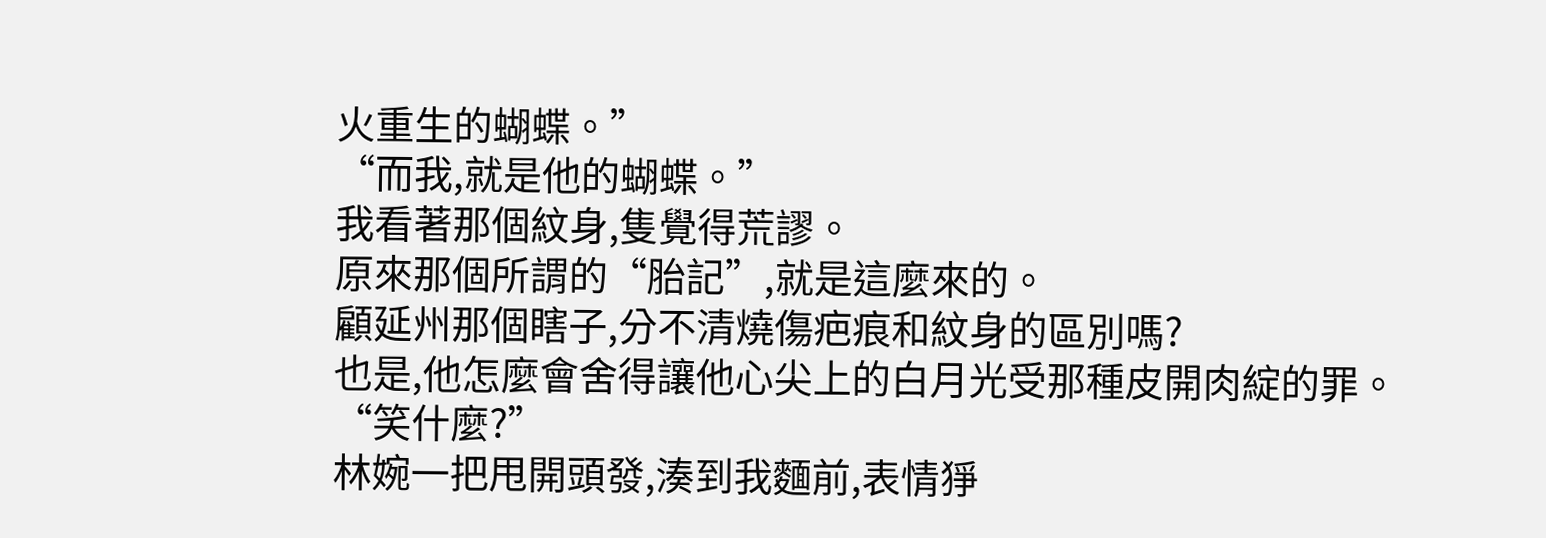火重生的蝴蝶。”
“而我,就是他的蝴蝶。”
我看著那個紋身,隻覺得荒謬。
原來那個所謂的“胎記”,就是這麼來的。
顧延州那個瞎子,分不清燒傷疤痕和紋身的區別嗎?
也是,他怎麼會舍得讓他心尖上的白月光受那種皮開肉綻的罪。
“笑什麼?”
林婉一把甩開頭發,湊到我麵前,表情猙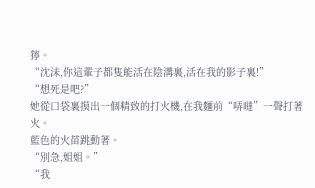獰。
“沈沫,你這輩子都隻能活在陰溝裏,活在我的影子裏!”
“想死是吧?”
她從口袋裏摸出一個精致的打火機,在我麵前“哢噠”一聲打著火。
藍色的火苗跳動著。
“別急,姐姐。”
“我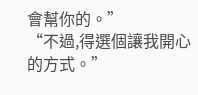會幫你的。”
“不過,得選個讓我開心的方式。”